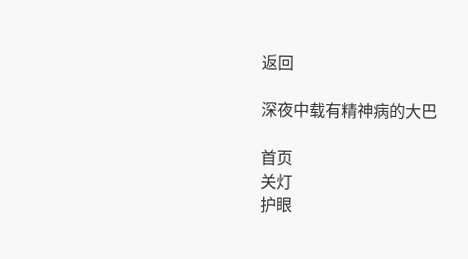返回

深夜中载有精神病的大巴

首页
关灯
护眼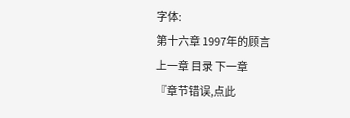字体:
第十六章 1997年的顾言
上一章 目录 下一章
『章节错误,点此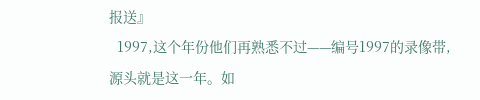报送』
  1997,这个年份他们再熟悉不过——编号1997的录像带,源头就是这一年。如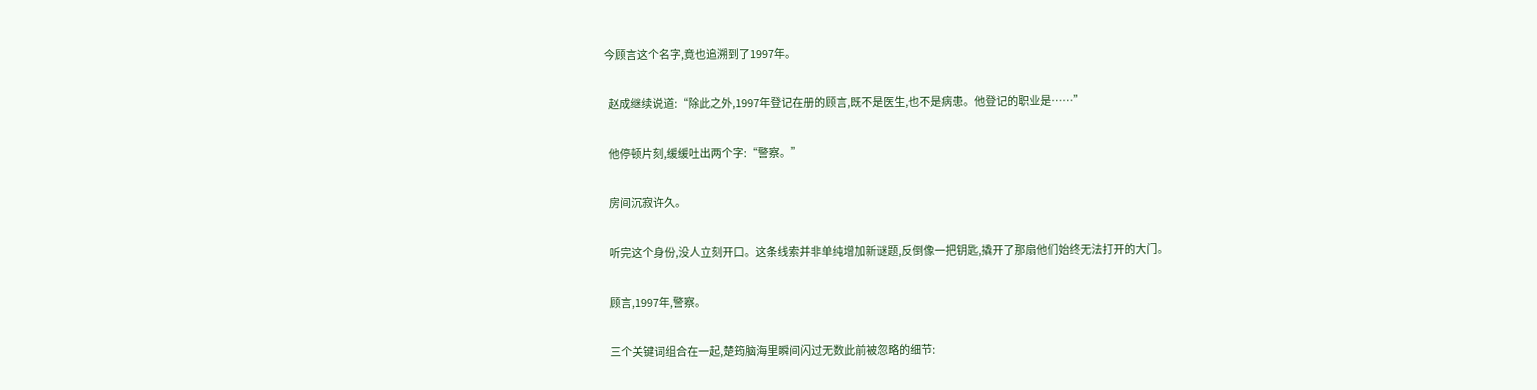今顾言这个名字,竟也追溯到了1997年。

  赵成继续说道:“除此之外,1997年登记在册的顾言,既不是医生,也不是病患。他登记的职业是……”

  他停顿片刻,缓缓吐出两个字:“警察。”

  房间沉寂许久。

  听完这个身份,没人立刻开口。这条线索并非单纯增加新谜题,反倒像一把钥匙,撬开了那扇他们始终无法打开的大门。

  顾言,1997年,警察。

  三个关键词组合在一起,楚筠脑海里瞬间闪过无数此前被忽略的细节: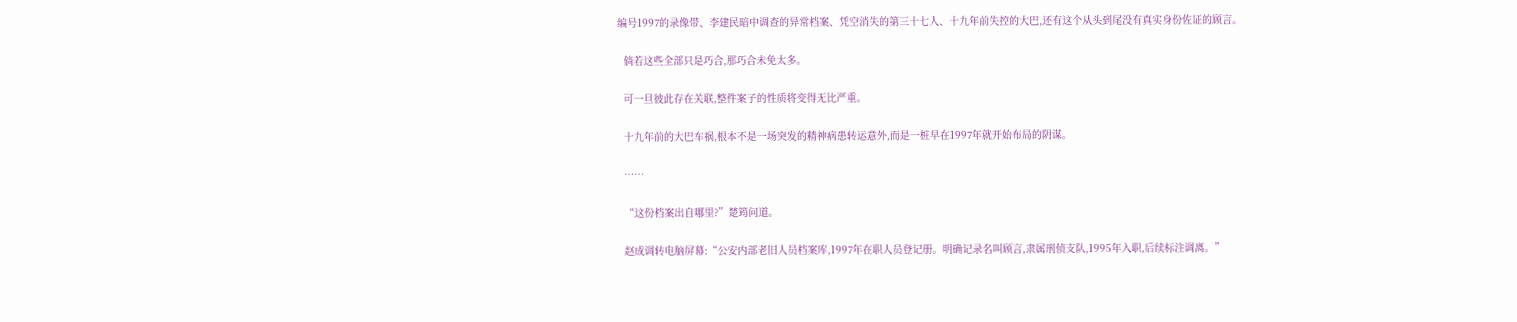编号1997的录像带、李建民暗中调查的异常档案、凭空消失的第三十七人、十九年前失控的大巴,还有这个从头到尾没有真实身份佐证的顾言。

  倘若这些全部只是巧合,那巧合未免太多。

  可一旦彼此存在关联,整件案子的性质将变得无比严重。

  十九年前的大巴车祸,根本不是一场突发的精神病患转运意外,而是一桩早在1997年就开始布局的阴谋。

  ……

  “这份档案出自哪里?”楚筠问道。

  赵成调转电脑屏幕:“公安内部老旧人员档案库,1997年在职人员登记册。明确记录名叫顾言,隶属刑侦支队,1995年入职,后续标注调离。”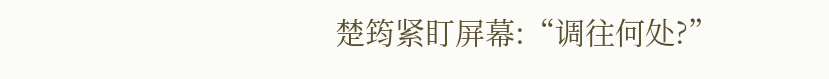楚筠紧盯屏幕:“调往何处?”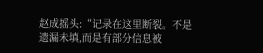赵成摇头:“记录在这里断裂。不是遗漏未填,而是有部分信息被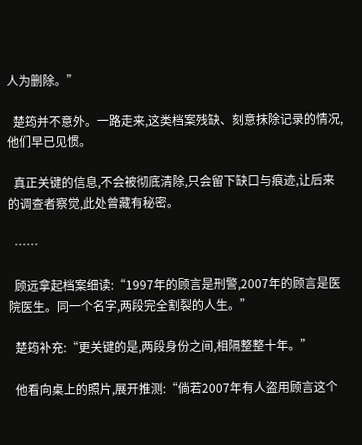人为删除。”

  楚筠并不意外。一路走来,这类档案残缺、刻意抹除记录的情况,他们早已见惯。

  真正关键的信息,不会被彻底清除,只会留下缺口与痕迹,让后来的调查者察觉,此处曾藏有秘密。

  ……

  顾远拿起档案细读:“1997年的顾言是刑警,2007年的顾言是医院医生。同一个名字,两段完全割裂的人生。”

  楚筠补充:“更关键的是,两段身份之间,相隔整整十年。”

  他看向桌上的照片,展开推测:“倘若2007年有人盗用顾言这个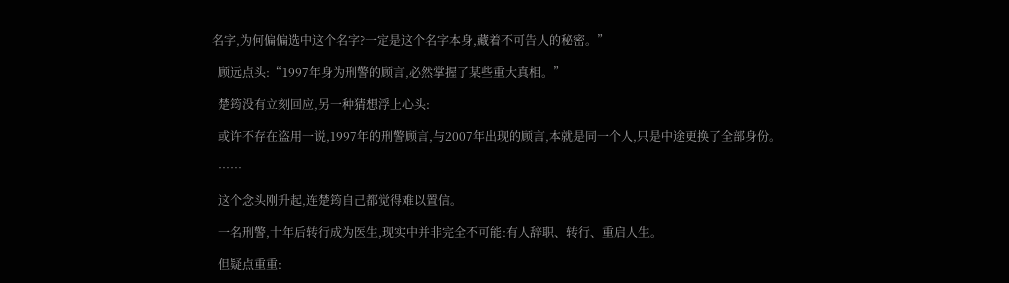名字,为何偏偏选中这个名字?一定是这个名字本身,藏着不可告人的秘密。”

  顾远点头:“1997年身为刑警的顾言,必然掌握了某些重大真相。”

  楚筠没有立刻回应,另一种猜想浮上心头:

  或许不存在盗用一说,1997年的刑警顾言,与2007年出现的顾言,本就是同一个人,只是中途更换了全部身份。

  ……

  这个念头刚升起,连楚筠自己都觉得难以置信。

  一名刑警,十年后转行成为医生,现实中并非完全不可能:有人辞职、转行、重启人生。

  但疑点重重: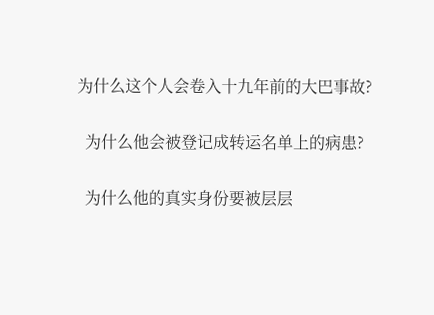为什么这个人会卷入十九年前的大巴事故?

  为什么他会被登记成转运名单上的病患?

  为什么他的真实身份要被层层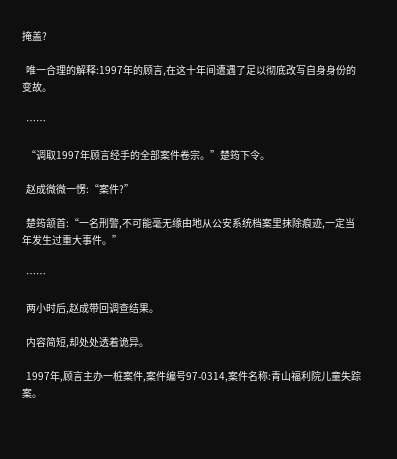掩盖?

  唯一合理的解释:1997年的顾言,在这十年间遭遇了足以彻底改写自身身份的变故。

  ……

  “调取1997年顾言经手的全部案件卷宗。”楚筠下令。

  赵成微微一愣:“案件?”

  楚筠颔首:“一名刑警,不可能毫无缘由地从公安系统档案里抹除痕迹,一定当年发生过重大事件。”

  ……

  两小时后,赵成带回调查结果。

  内容简短,却处处透着诡异。

  1997年,顾言主办一桩案件,案件编号97-0314,案件名称:青山福利院儿童失踪案。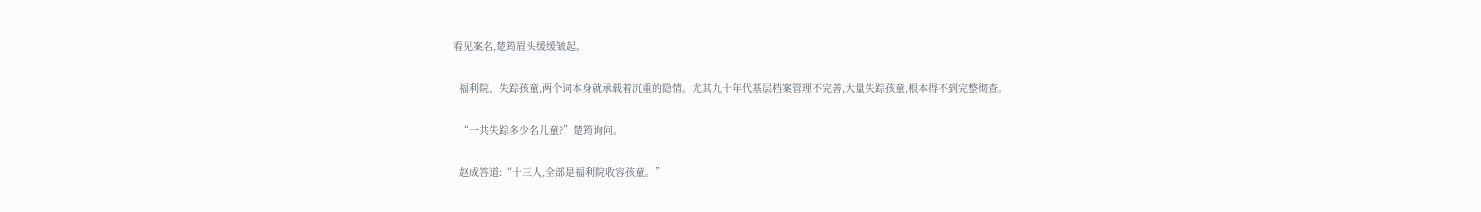看见案名,楚筠眉头缓缓皱起。

  福利院、失踪孩童,两个词本身就承载着沉重的隐情。尤其九十年代基层档案管理不完善,大量失踪孩童,根本得不到完整彻查。

  “一共失踪多少名儿童?”楚筠询问。

  赵成答道:“十三人,全部是福利院收容孩童。”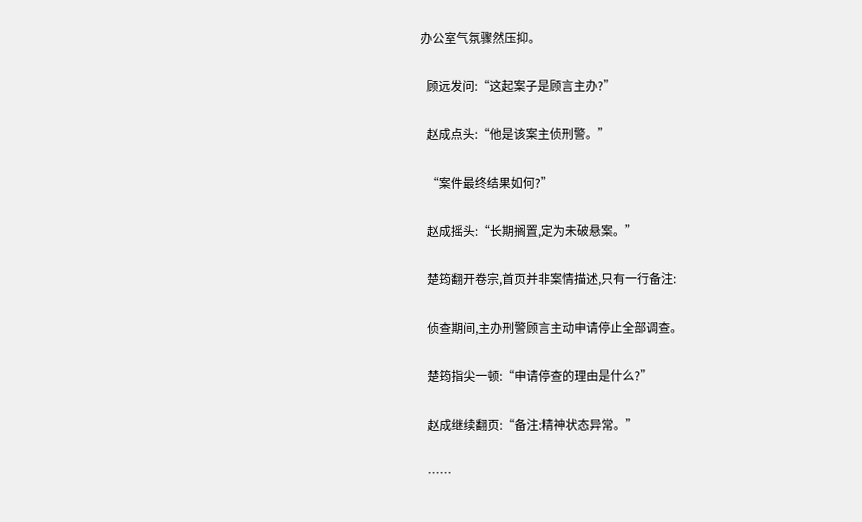办公室气氛骤然压抑。

  顾远发问:“这起案子是顾言主办?”

  赵成点头:“他是该案主侦刑警。”

  “案件最终结果如何?”

  赵成摇头:“长期搁置,定为未破悬案。”

  楚筠翻开卷宗,首页并非案情描述,只有一行备注:

  侦查期间,主办刑警顾言主动申请停止全部调查。

  楚筠指尖一顿:“申请停查的理由是什么?”

  赵成继续翻页:“备注:精神状态异常。”

  ……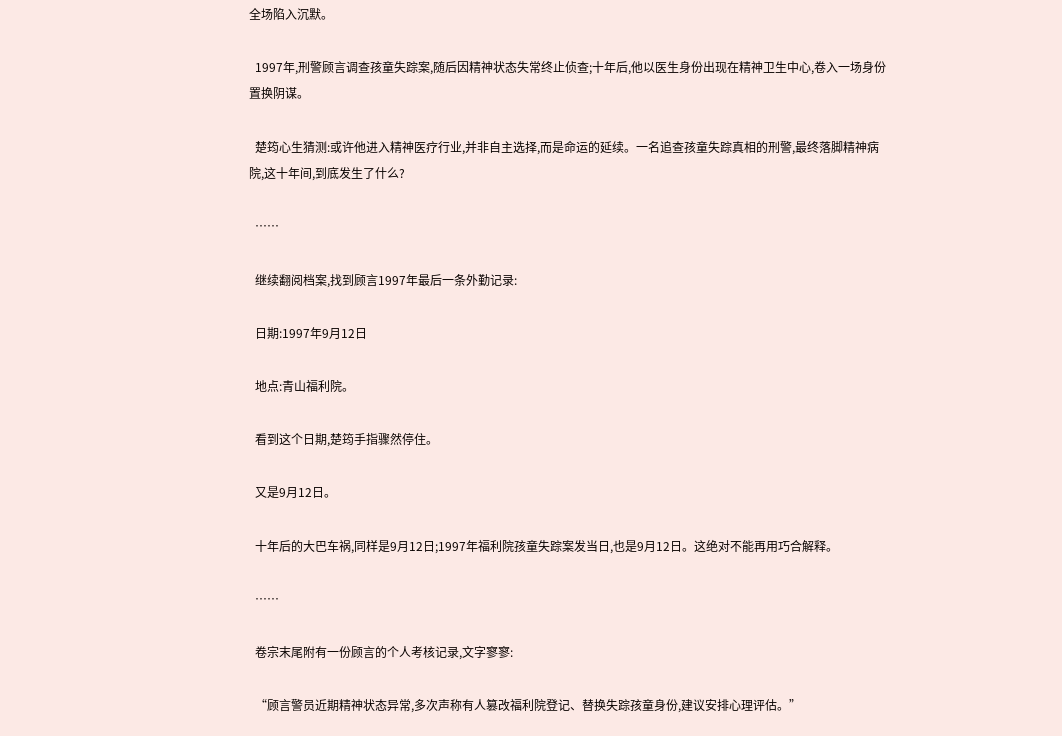全场陷入沉默。

  1997年,刑警顾言调查孩童失踪案,随后因精神状态失常终止侦查;十年后,他以医生身份出现在精神卫生中心,卷入一场身份置换阴谋。

  楚筠心生猜测:或许他进入精神医疗行业,并非自主选择,而是命运的延续。一名追查孩童失踪真相的刑警,最终落脚精神病院,这十年间,到底发生了什么?

  ……

  继续翻阅档案,找到顾言1997年最后一条外勤记录:

  日期:1997年9月12日

  地点:青山福利院。

  看到这个日期,楚筠手指骤然停住。

  又是9月12日。

  十年后的大巴车祸,同样是9月12日;1997年福利院孩童失踪案发当日,也是9月12日。这绝对不能再用巧合解释。

  ……

  卷宗末尾附有一份顾言的个人考核记录,文字寥寥:

  “顾言警员近期精神状态异常,多次声称有人篡改福利院登记、替换失踪孩童身份,建议安排心理评估。”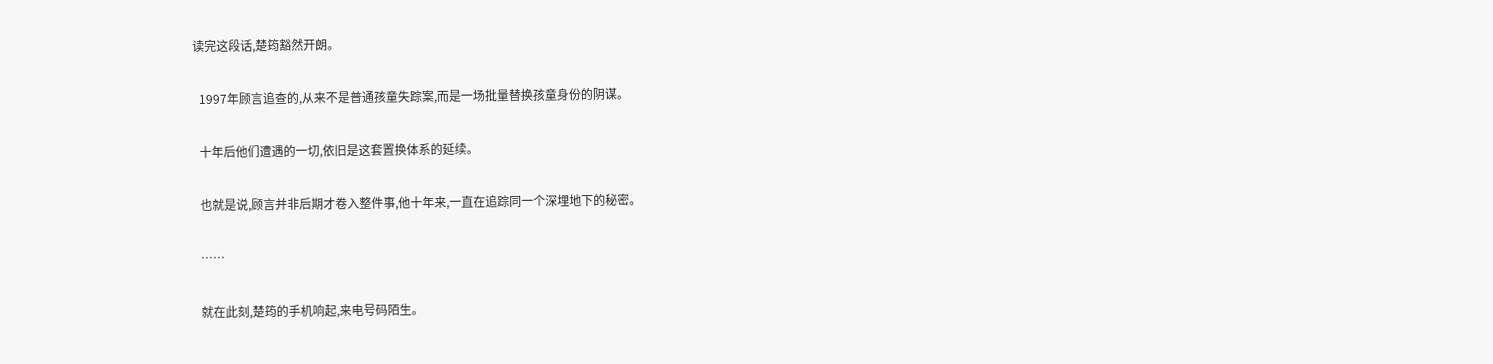读完这段话,楚筠豁然开朗。

  1997年顾言追查的,从来不是普通孩童失踪案,而是一场批量替换孩童身份的阴谋。

  十年后他们遭遇的一切,依旧是这套置换体系的延续。

  也就是说,顾言并非后期才卷入整件事,他十年来,一直在追踪同一个深埋地下的秘密。

  ……

  就在此刻,楚筠的手机响起,来电号码陌生。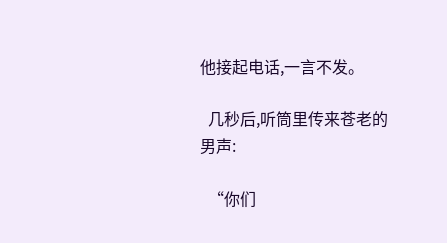他接起电话,一言不发。

  几秒后,听筒里传来苍老的男声:

  “你们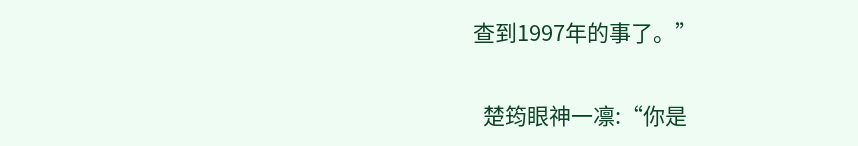查到1997年的事了。”

  楚筠眼神一凛:“你是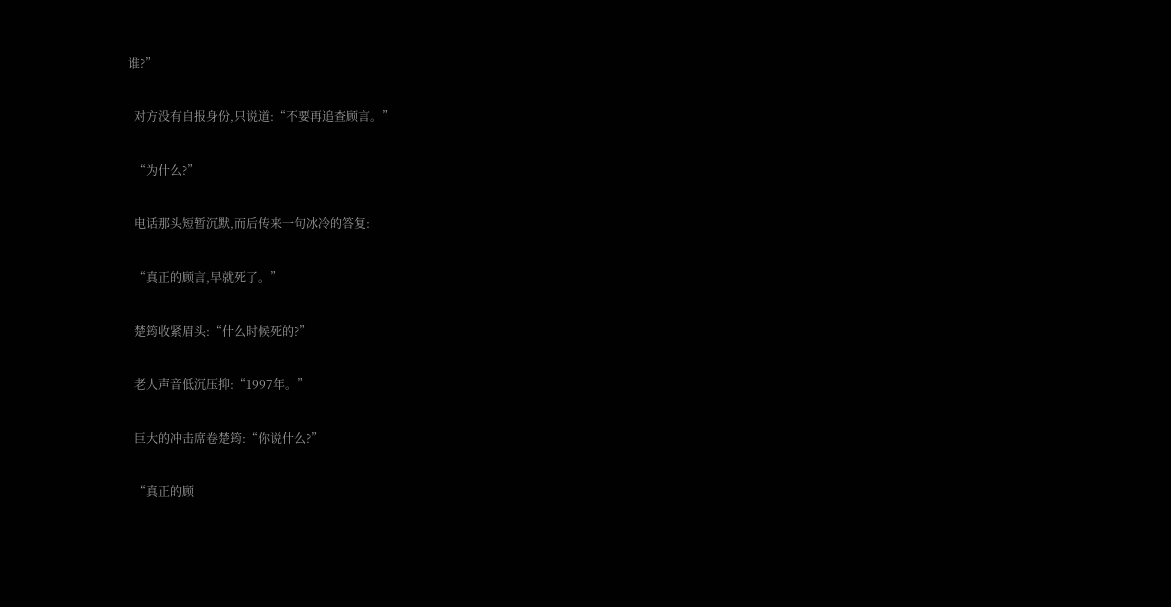谁?”

  对方没有自报身份,只说道:“不要再追查顾言。”

  “为什么?”

  电话那头短暂沉默,而后传来一句冰冷的答复:

  “真正的顾言,早就死了。”

  楚筠收紧眉头:“什么时候死的?”

  老人声音低沉压抑:“1997年。”

  巨大的冲击席卷楚筠:“你说什么?”

  “真正的顾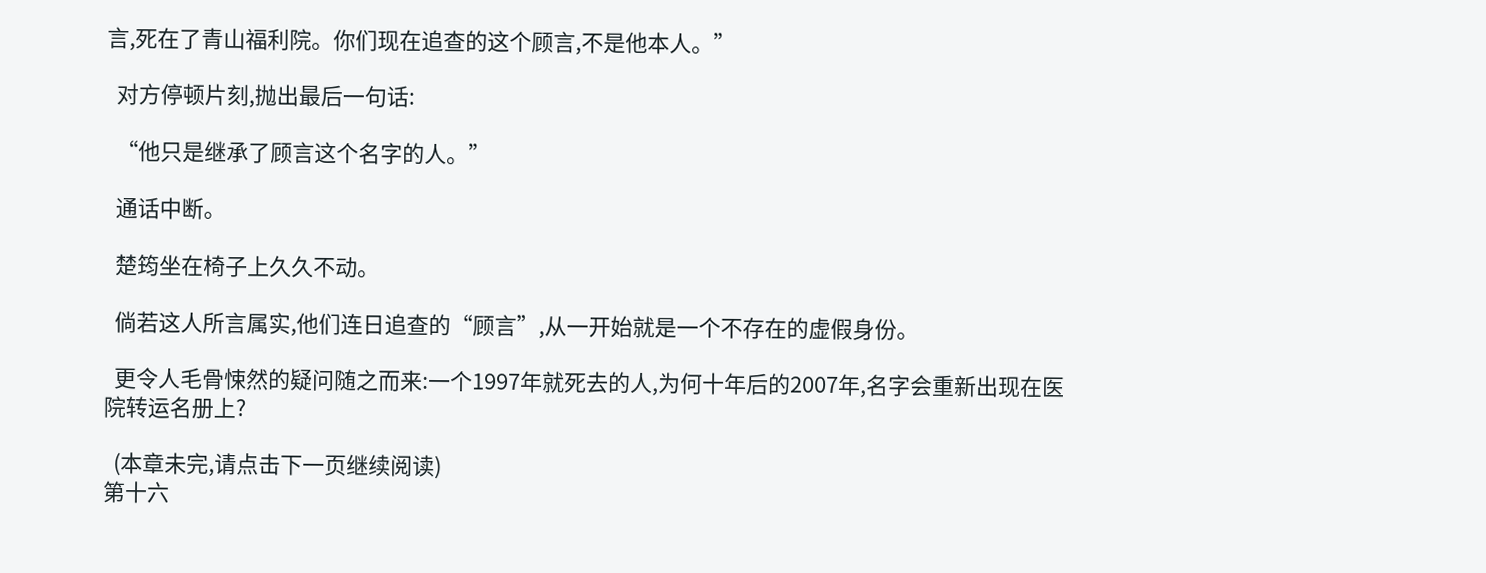言,死在了青山福利院。你们现在追查的这个顾言,不是他本人。”

  对方停顿片刻,抛出最后一句话:

  “他只是继承了顾言这个名字的人。”

  通话中断。

  楚筠坐在椅子上久久不动。

  倘若这人所言属实,他们连日追查的“顾言”,从一开始就是一个不存在的虚假身份。

  更令人毛骨悚然的疑问随之而来:一个1997年就死去的人,为何十年后的2007年,名字会重新出现在医院转运名册上?

  (本章未完,请点击下一页继续阅读)
第十六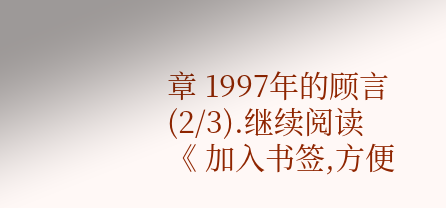章 1997年的顾言(2/3).继续阅读
《 加入书签,方便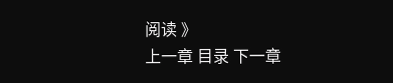阅读 》
上一章 目录 下一章